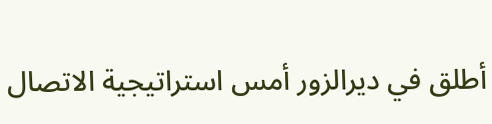أطلق في ديرالزور أمس استراتيجية الاتصال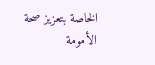الخاصة بتعزيز صحة الأمومة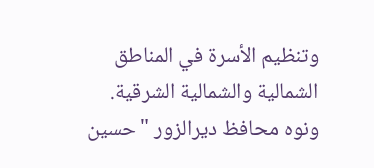وتنظيم الأسرة في المناطق الشمالية والشمالية الشرقية.
ونوه محافظ ديرالزور "حسين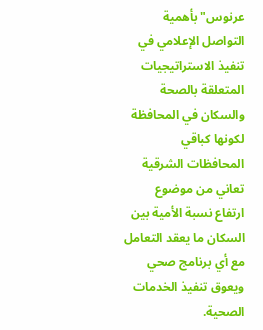عرنوس" بأهمية التواصل الإعلامي في تنفيذ الاستراتيجيات المتعلقة بالصحة والسكان في المحافظة لكونها كباقي المحافظات الشرقية تعاني من موضوع ارتفاع نسبة الأمية بين السكان ما يعقد التعامل مع أي برنامج صحي ويعوق تنفيذ الخدمات الصحية.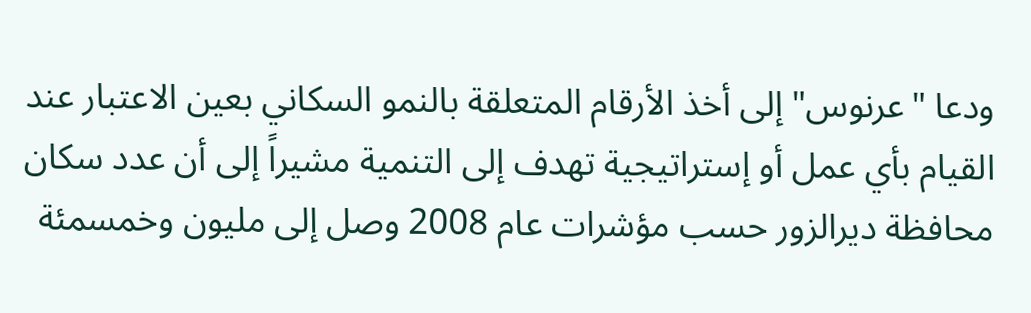ودعا "عرنوس" إلى أخذ الأرقام المتعلقة بالنمو السكاني بعين الاعتبار عند القيام بأي عمل أو إستراتيجية تهدف إلى التنمية مشيراً إلى أن عدد سكان محافظة ديرالزور حسب مؤشرات عام 2008 وصل إلى مليون وخمسمئة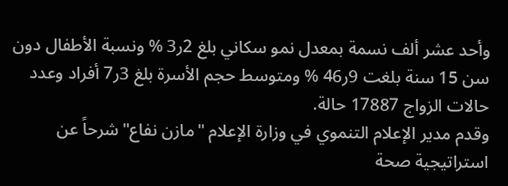وأحد عشر ألف نسمة بمعدل نمو سكاني بلغ 2ر3 % ونسبة الأطفال دون سن 15 سنة بلغت 9ر46 % ومتوسط حجم الأسرة بلغ 3ر7 أفراد وعدد حالات الزواج 17887 حالة.
وقدم مدير الإعلام التنموي في وزارة الإعلام "مازن نفاع" شرحاً عن استراتيجية صحة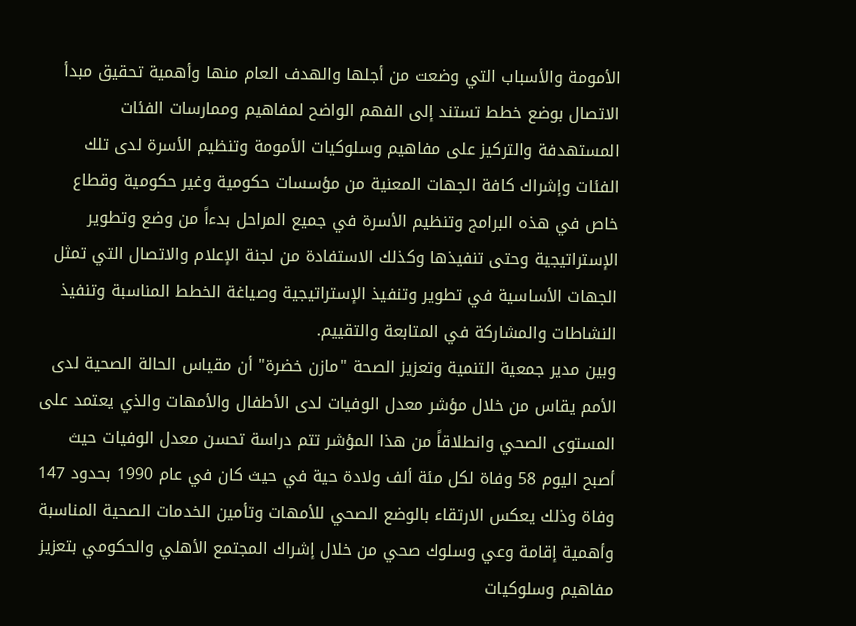الأمومة والأسباب التي وضعت من أجلها والهدف العام منها وأهمية تحقيق مبدأ الاتصال بوضع خطط تستند إلى الفهم الواضح لمفاهيم وممارسات الفئات المستهدفة والتركيز على مفاهيم وسلوكيات الأمومة وتنظيم الأسرة لدى تلك الفئات وإشراك كافة الجهات المعنية من مؤسسات حكومية وغير حكومية وقطاع خاص في هذه البرامج وتنظيم الأسرة في جميع المراحل بدءاً من وضع وتطوير الإستراتيجية وحتى تنفيذها وكذلك الاستفادة من لجنة الإعلام والاتصال التي تمثل الجهات الأساسية في تطوير وتنفيذ الإستراتيجية وصياغة الخطط المناسبة وتنفيذ النشاطات والمشاركة في المتابعة والتقييم.
وبين مدير جمعية التنمية وتعزيز الصحة "مازن خضرة" أن مقياس الحالة الصحية لدى الأمم يقاس من خلال مؤشر معدل الوفيات لدى الأطفال والأمهات والذي يعتمد على المستوى الصحي وانطلاقاً من هذا المؤشر تتم دراسة تحسن معدل الوفيات حيث أصبح اليوم 58 وفاة لكل مئة ألف ولادة حية في حيث كان في عام 1990 بحدود 147 وفاة وذلك يعكس الارتقاء بالوضع الصحي للأمهات وتأمين الخدمات الصحية المناسبة وأهمية إقامة وعي وسلوك صحي من خلال إشراك المجتمع الأهلي والحكومي بتعزيز مفاهيم وسلوكيات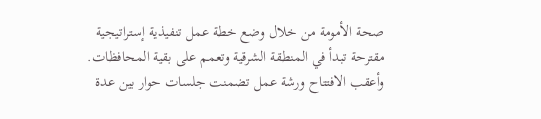صحة الأمومة من خلال وضع خطة عمل تنفيذية إستراتيجية مقترحة تبدأ في المنطقة الشرقية وتعمم على بقية المحافظات.
وأعقب الافتتاح ورشة عمل تضمنت جلسات حوار بين عدة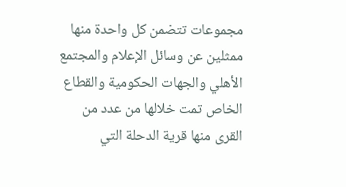مجموعات تتضمن كل واحدة منها ممثلين عن وسائل الإعلام والمجتمع الأهلي والجهات الحكومية والقطاع الخاص تمت خلالها من عدد من القرى منها قرية الدحلة التي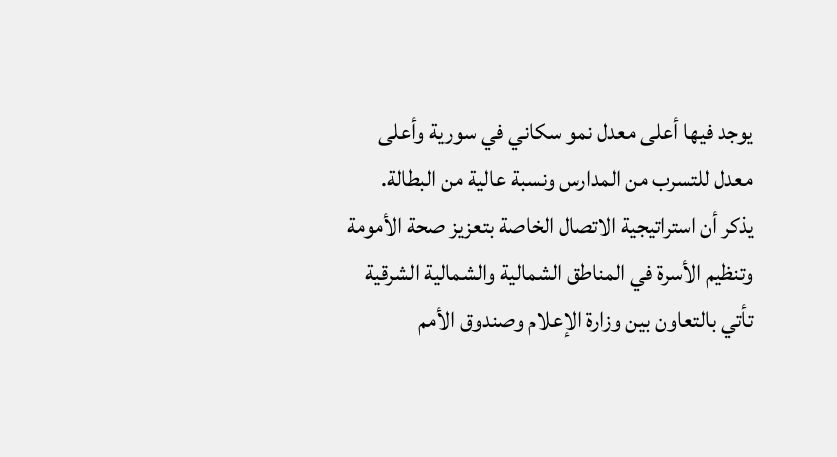يوجد فيها أعلى معدل نمو سكاني في سورية وأعلى معدل للتسرب من المدارس ونسبة عالية من البطالة.
يذكر أن استراتيجية الاتصال الخاصة بتعزيز صحة الأمومة وتنظيم الأسرة في المناطق الشمالية والشمالية الشرقية تأتي بالتعاون بين وزارة الإعلام وصندوق الأمم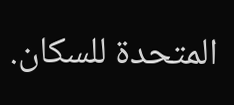المتحدة للسكان.